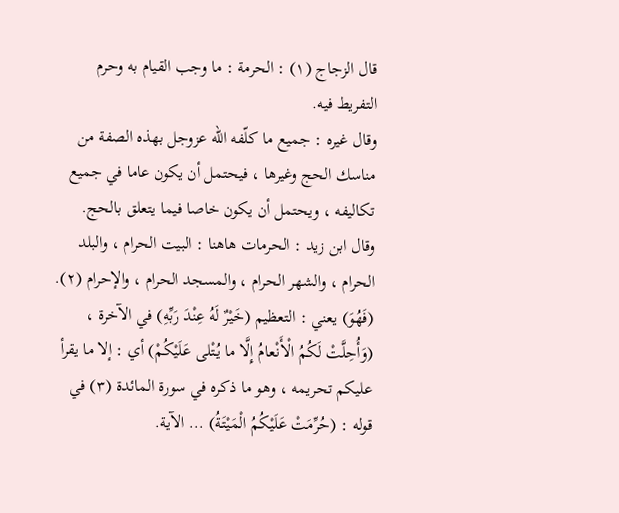قال الزجاج (١) : الحرمة : ما وجب القيام به وحرم التفريط فيه.
وقال غيره : جميع ما كلّفه الله عزوجل بهذه الصفة من مناسك الحج وغيرها ، فيحتمل أن يكون عاما في جميع تكاليفه ، ويحتمل أن يكون خاصا فيما يتعلق بالحج.
وقال ابن زيد : الحرمات هاهنا : البيت الحرام ، والبلد الحرام ، والشهر الحرام ، والمسجد الحرام ، والإحرام (٢).
(فَهُوَ) يعني : التعظيم (خَيْرٌ لَهُ عِنْدَ رَبِّهِ) في الآخرة ، (وَأُحِلَّتْ لَكُمُ الْأَنْعامُ إِلَّا ما يُتْلى عَلَيْكُمْ) أي : إلا ما يقرأ عليكم تحريمه ، وهو ما ذكره في سورة المائدة (٣) في قوله : (حُرِّمَتْ عَلَيْكُمُ الْمَيْتَةُ) ... الآية.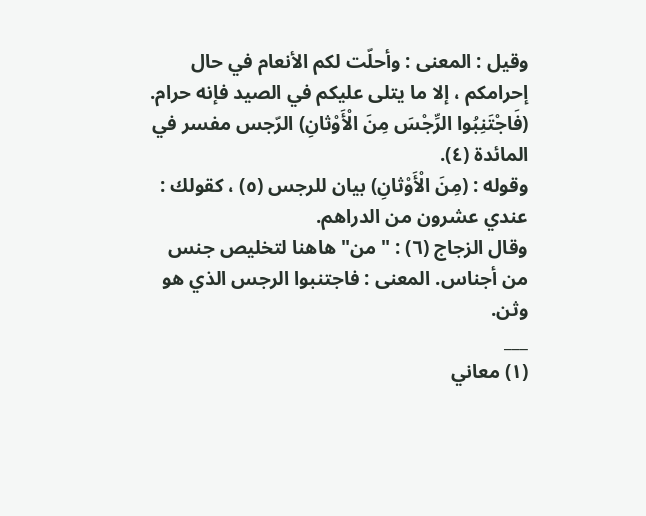وقيل : المعنى : وأحلّت لكم الأنعام في حال إحرامكم ، إلا ما يتلى عليكم في الصيد فإنه حرام.
(فَاجْتَنِبُوا الرِّجْسَ مِنَ الْأَوْثانِ) الرّجس مفسر في المائدة (٤).
وقوله : (مِنَ الْأَوْثانِ) بيان للرجس (٥) ، كقولك : عندي عشرون من الدراهم.
وقال الزجاج (٦) : " من" هاهنا لتخليص جنس من أجناس. المعنى : فاجتنبوا الرجس الذي هو وثن.
___
(١) معاني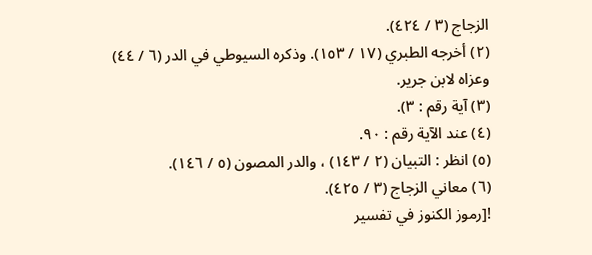الزجاج (٣ / ٤٢٤).
(٢) أخرجه الطبري (١٧ / ١٥٣). وذكره السيوطي في الدر (٦ / ٤٤) وعزاه لابن جرير.
(٣) آية رقم : ٣).
(٤) عند الآية رقم : ٩٠.
(٥) انظر : التبيان (٢ / ١٤٣) ، والدر المصون (٥ / ١٤٦).
(٦) معاني الزجاج (٣ / ٤٢٥).
![رموز الكنوز في تفسير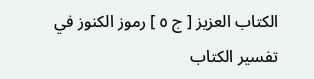الكتاب العزيز [ ج ٥ ] رموز الكنوز في تفسير الكتاب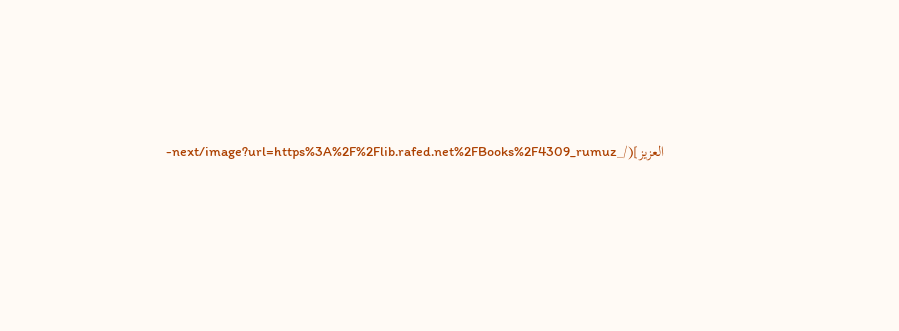العزيز](/_next/image?url=https%3A%2F%2Flib.rafed.net%2FBooks%2F4309_rumuz-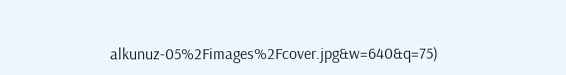alkunuz-05%2Fimages%2Fcover.jpg&w=640&q=75)